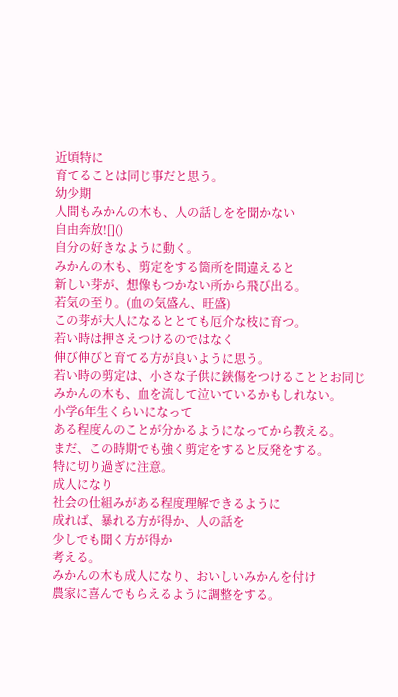近頃特に
育てることは同じ事だと思う。
幼少期
人間もみかんの木も、人の話しをを聞かない
自由奔放![]()
自分の好きなように動く。
みかんの木も、剪定をする箇所を間違えると
新しい芽が、想像もつかない所から飛び出る。
若気の至り。(血の気盛ん、旺盛)
この芽が大人になるととても厄介な枝に育つ。
若い時は押さえつけるのではなく
伸び伸びと育てる方が良いように思う。
若い時の剪定は、小さな子供に鋏傷をつけることとお同じ
みかんの木も、血を流して泣いているかもしれない。
小学6年生くらいになって
ある程度んのことが分かるようになってから教える。
まだ、この時期でも強く剪定をすると反発をする。
特に切り過ぎに注意。
成人になり
社会の仕組みがある程度理解できるように
成れば、暴れる方が得か、人の話を
少しでも聞く方が得か
考える。
みかんの木も成人になり、おいしいみかんを付け
農家に喜んでもらえるように調整をする。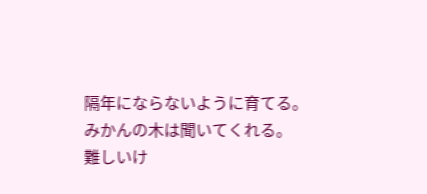隔年にならないように育てる。
みかんの木は聞いてくれる。
難しいけ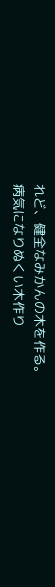れど、健全なみかんの木を作る。
病気になりぬくい木作り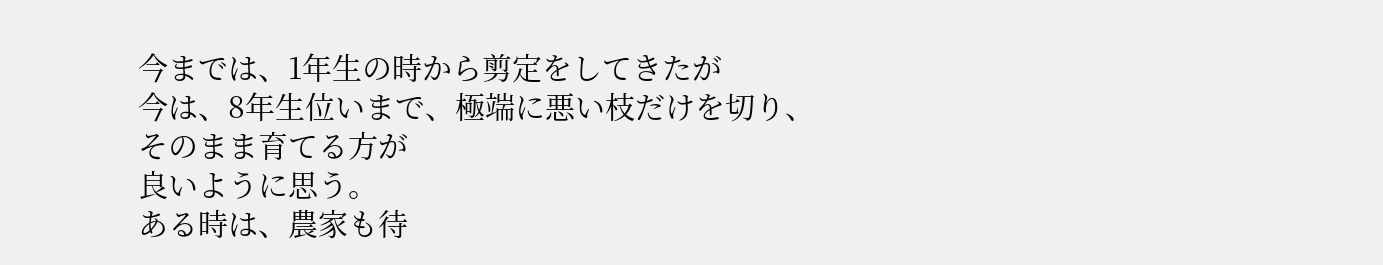今までは、1年生の時から剪定をしてきたが
今は、8年生位いまで、極端に悪い枝だけを切り、
そのまま育てる方が
良いように思う。
ある時は、農家も待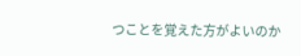つことを覚えた方がよいのか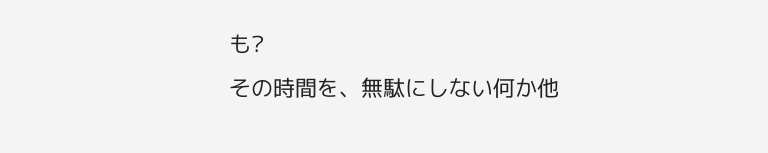も?
その時間を、無駄にしない何か他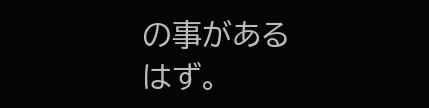の事があるはず。